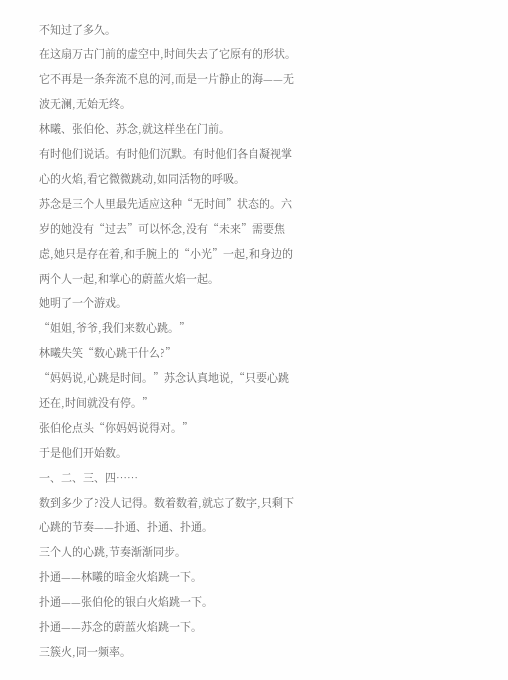不知过了多久。
在这扇万古门前的虚空中,时间失去了它原有的形状。它不再是一条奔流不息的河,而是一片静止的海——无波无澜,无始无终。
林曦、张伯伦、苏念,就这样坐在门前。
有时他们说话。有时他们沉默。有时他们各自凝视掌心的火焰,看它微微跳动,如同活物的呼吸。
苏念是三个人里最先适应这种“无时间”状态的。六岁的她没有“过去”可以怀念,没有“未来”需要焦虑,她只是存在着,和手腕上的“小光”一起,和身边的两个人一起,和掌心的蔚蓝火焰一起。
她明了一个游戏。
“姐姐,爷爷,我们来数心跳。”
林曦失笑“数心跳干什么?”
“妈妈说,心跳是时间。”苏念认真地说,“只要心跳还在,时间就没有停。”
张伯伦点头“你妈妈说得对。”
于是他们开始数。
一、二、三、四……
数到多少了?没人记得。数着数着,就忘了数字,只剩下心跳的节奏——扑通、扑通、扑通。
三个人的心跳,节奏渐渐同步。
扑通——林曦的暗金火焰跳一下。
扑通——张伯伦的银白火焰跳一下。
扑通——苏念的蔚蓝火焰跳一下。
三簇火,同一频率。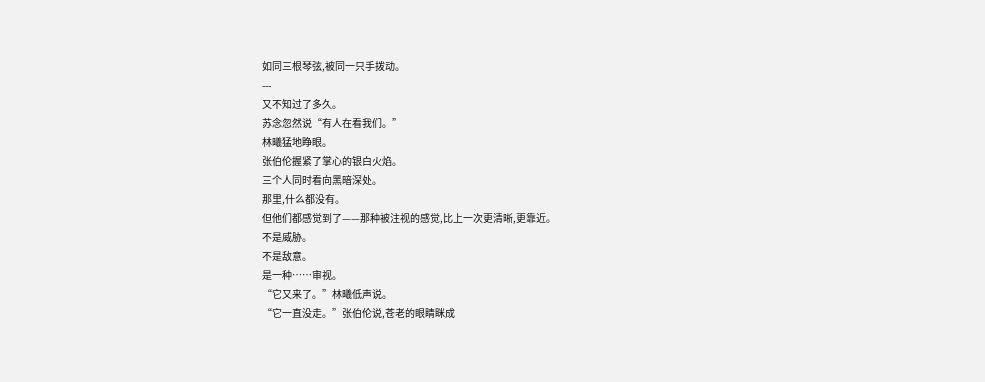如同三根琴弦,被同一只手拨动。
---
又不知过了多久。
苏念忽然说“有人在看我们。”
林曦猛地睁眼。
张伯伦握紧了掌心的银白火焰。
三个人同时看向黑暗深处。
那里,什么都没有。
但他们都感觉到了——那种被注视的感觉,比上一次更清晰,更靠近。
不是威胁。
不是敌意。
是一种……审视。
“它又来了。”林曦低声说。
“它一直没走。”张伯伦说,苍老的眼睛眯成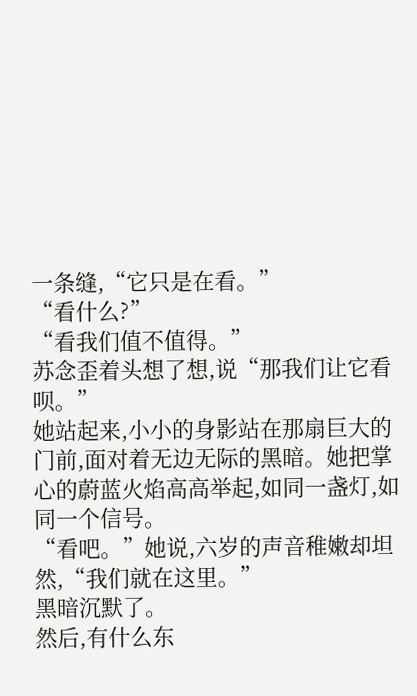一条缝,“它只是在看。”
“看什么?”
“看我们值不值得。”
苏念歪着头想了想,说“那我们让它看呗。”
她站起来,小小的身影站在那扇巨大的门前,面对着无边无际的黑暗。她把掌心的蔚蓝火焰高高举起,如同一盏灯,如同一个信号。
“看吧。”她说,六岁的声音稚嫩却坦然,“我们就在这里。”
黑暗沉默了。
然后,有什么东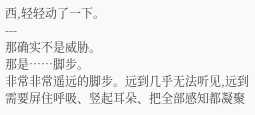西,轻轻动了一下。
---
那确实不是威胁。
那是……脚步。
非常非常遥远的脚步。远到几乎无法听见,远到需要屏住呼吸、竖起耳朵、把全部感知都凝聚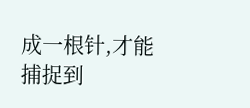成一根针,才能捕捉到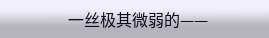一丝极其微弱的——